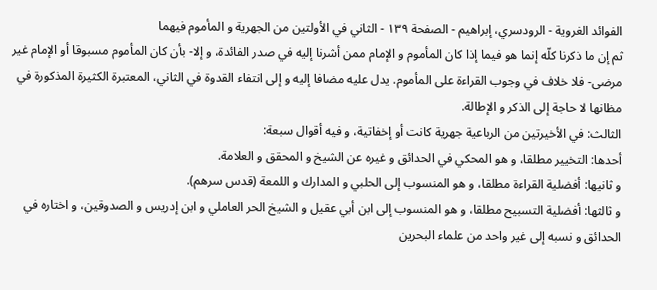الفوائد الغروية - الرودسري، إبراهيم - الصفحة ١٣٩ - الثاني في الأولتين من الجهرية و المأموم فيهما
ثم إن ما ذكرنا كلّه إنما هو فيما إذا كان المأموم و الإمام ممن أشرنا إليه في صدر الفائدة، و إلا- بأن كان المأموم مسبوقا أو الإمام غير مرضى- فلا خلاف في وجوب القراءة على المأموم. يدل عليه مضافا إليه و إلى انتفاء القدوة في الثاني، المعتبرة الكثيرة المذكورة في مظانها لا حاجة إلى الذكر و الإطالة.
الثالث: في الأخيرتين من الرباعية جهرية كانت أو إخفاتية، و فيه أقوال سبعة:
أحدها: التخيير مطلقا، و هو المحكي في الحدائق و غيره عن الشيخ و المحقق و العلامة.
و ثانيها: أفضلية القراءة مطلقا، و هو المنسوب إلى الحلبي و المدارك و اللمعة (قدس سرهم).
و ثالثها: أفضلية التسبيح مطلقا، و هو المنسوب إلى ابن أبي عقيل و الشيخ الحر العاملي و ابن إدريس و الصدوقين، و اختاره في الحدائق و نسبه إلى غير واحد من علماء البحرين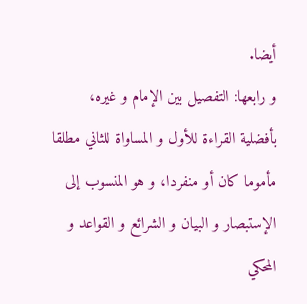أيضا.
و رابعها: التفصيل بين الإمام و غيره، بأفضلية القراءة للأول و المساواة للثاني مطلقا مأموما كان أو منفردا، و هو المنسوب إلى الإستبصار و البيان و الشرائع و القواعد و المحكي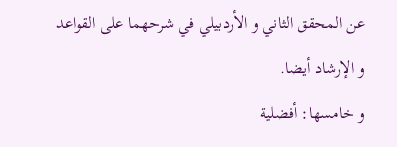عن المحقق الثاني و الأردبيلي في شرحهما على القواعد و الإرشاد أيضا.
و خامسها: أفضلية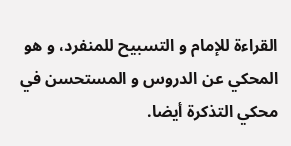القراءة للإمام و التسبيح للمنفرد، و هو المحكي عن الدروس و المستحسن في محكي التذكرة أيضا.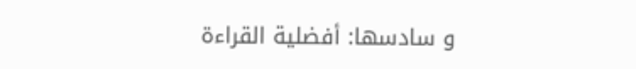و سادسها: أفضلية القراءة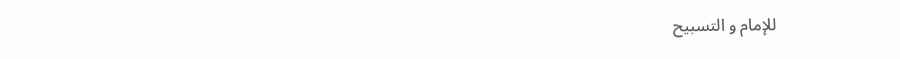للإمام و التسبيح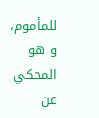للمأموم، و هو المحكي عن